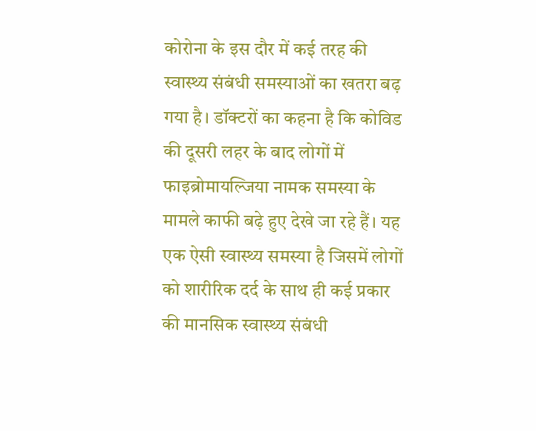कोरोना के इस दौर में कई तरह की स्वास्थ्य संबंधी समस्याओं का खतरा बढ़ गया है। डॉक्टरों का कहना है कि कोविड की दूसरी लहर के बाद लोगों में फाइब्रोमायल्जिया नामक समस्या के मामले काफी बढ़े हुए देखे जा रहे हैं। यह एक ऐसी स्वास्थ्य समस्या है जिसमें लोगों को शारीरिक दर्द के साथ ही कई प्रकार की मानसिक स्वास्थ्य संबंधी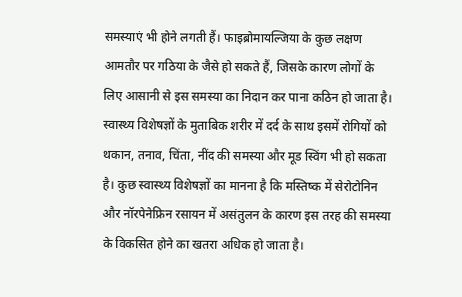समस्याएं भी होने लगती हैं। फाइब्रोमायल्जिया के कुछ लक्षण आमतौर पर गठिया के जैसे हो सकते हैं, जिसके कारण लोगों के लिए आसानी से इस समस्या का निदान कर पाना कठिन हो जाता है। स्वास्थ्य विशेषज्ञों के मुताबिक शरीर में दर्द के साथ इसमें रोगियों को थकान, तनाव, चिंता, नींद की समस्या और मूड स्विंग भी हो सकता है। कुछ स्वास्थ्य विशेषज्ञों का मानना है कि मस्तिष्क में सेरोटोनिन और नॉरपेनेफ्रिन रसायन में असंतुलन के कारण इस तरह की समस्या के विकसित होने का खतरा अधिक हो जाता है।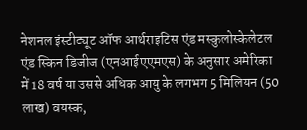नेशनल इंस्टीट्यूट ऑफ आर्थराइटिस एंड मस्कुलोस्केलेटल एंड स्किन डिजीज (एनआईएएमएस) के अनुसार अमेरिका में 18 वर्ष या उससे अधिक आयु के लगभग 5 मिलियन (50 लाख) वयस्क,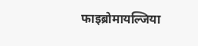फाइब्रोमायल्जिया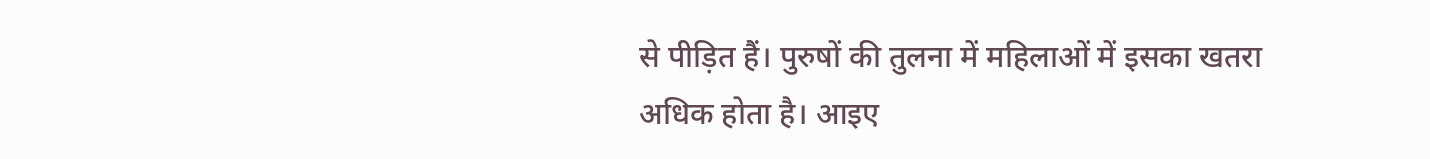से पीड़ित हैं। पुरुषों की तुलना में महिलाओं में इसका खतरा अधिक होता है। आइए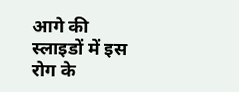आगे की स्लाइडों में इस रोग के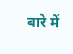बारे में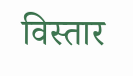विस्तार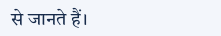से जानते हैं।